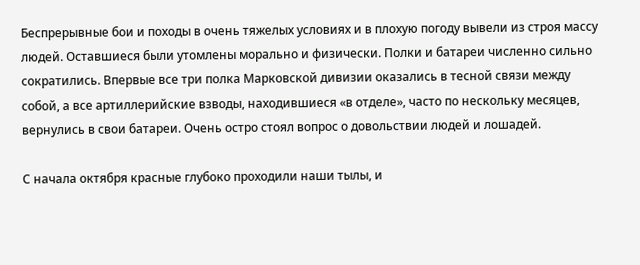Беспрерывные бои и походы в очень тяжелых условиях и в плохую погоду вывели из строя массу людей. Оставшиеся были утомлены морально и физически. Полки и батареи численно сильно сократились. Впервые все три полка Марковской дивизии оказались в тесной связи между собой, а все артиллерийские взводы, находившиеся «в отделе», часто по нескольку месяцев, вернулись в свои батареи. Очень остро стоял вопрос о довольствии людей и лошадей.

С начала октября красные глубоко проходили наши тылы, и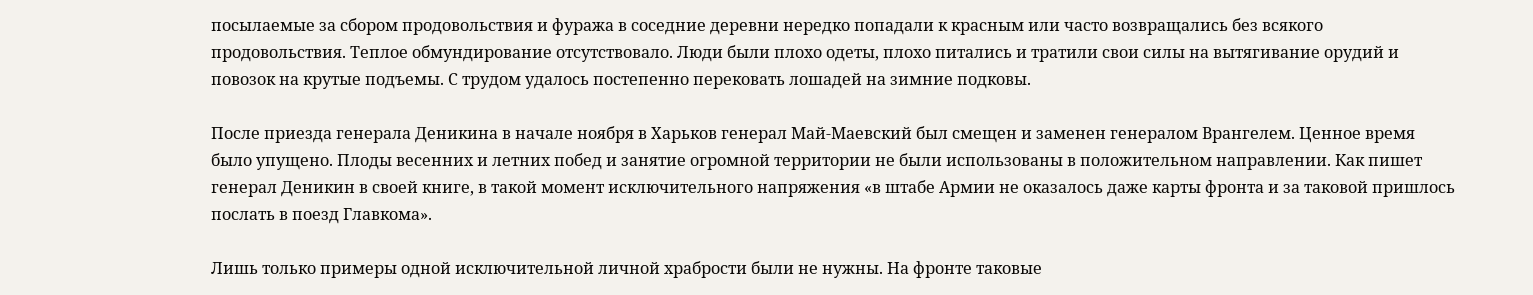посылаемые за сбором продовольствия и фуража в соседние деревни нередко попадали к красным или часто возвращались без всякого продовольствия. Теплое обмундирование отсутствовало. Люди были плохо одеты, плохо питались и тратили свои силы на вытягивание орудий и повозок на крутые подъемы. С трудом удалось постепенно перековать лошадей на зимние подковы.

После приезда генерала Деникина в начале ноября в Харьков генерал Май-Маевский был смещен и заменен генералом Врангелем. Ценное время было упущено. Плоды весенних и летних побед и занятие огромной территории не были использованы в положительном направлении. Как пишет генерал Деникин в своей книге, в такой момент исключительного напряжения «в штабе Армии не оказалось даже карты фронта и за таковой пришлось послать в поезд Главкома».

Лишь только примеры одной исключительной личной храбрости были не нужны. На фронте таковые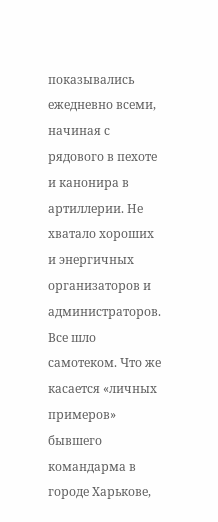показывались ежедневно всеми, начиная с рядового в пехоте и канонира в артиллерии. Не хватало хороших и энергичных организаторов и администраторов. Все шло самотеком. Что же касается «личных примеров» бывшего командарма в городе Харькове,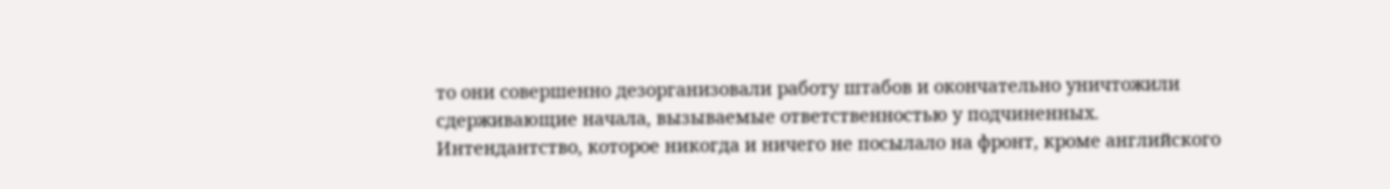то они совершенно дезорганизовали работу штабов и окончательно уничтожили сдерживающие начала, вызываемые ответственностью у подчиненных. Интендантство, которое никогда и ничего не посылало на фронт, кроме английского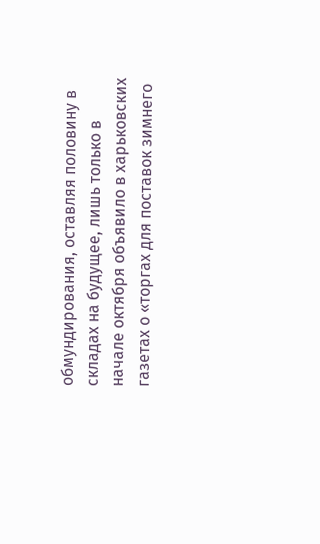обмундирования, оставляя половину в складах на будущее, лишь только в начале октября объявило в харьковских газетах о «торгах для поставок зимнего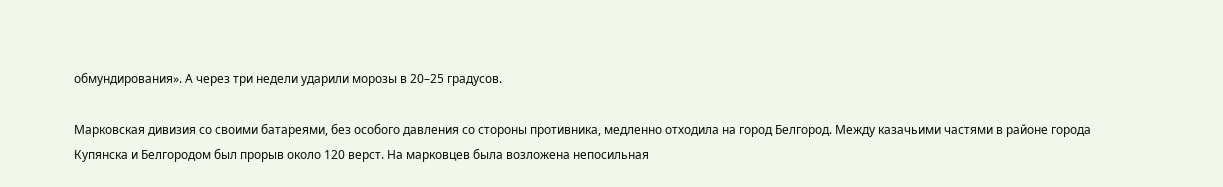обмундирования». А через три недели ударили морозы в 20–25 градусов.

Марковская дивизия со своими батареями, без особого давления со стороны противника, медленно отходила на город Белгород. Между казачьими частями в районе города Купянска и Белгородом был прорыв около 120 верст. На марковцев была возложена непосильная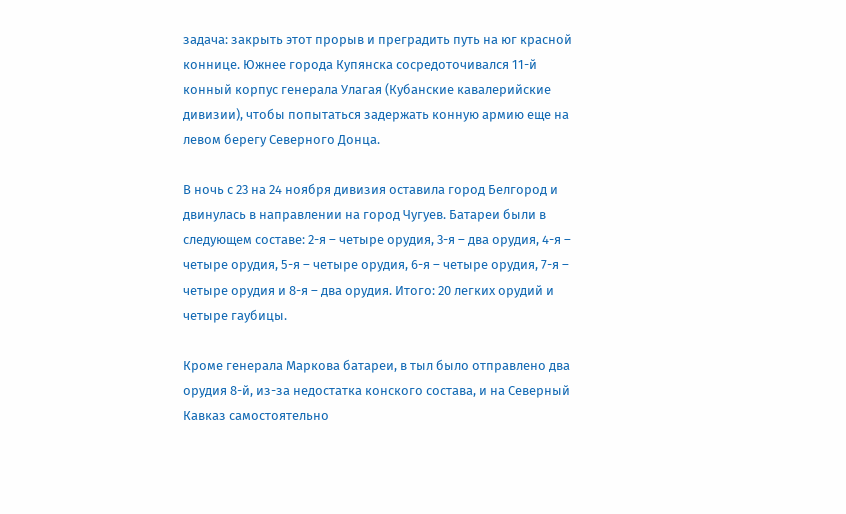задача: закрыть этот прорыв и преградить путь на юг красной коннице. Южнее города Купянска сосредоточивался 11-й конный корпус генерала Улагая (Кубанские кавалерийские дивизии), чтобы попытаться задержать конную армию еще на левом берегу Северного Донца.

В ночь с 23 на 24 ноября дивизия оставила город Белгород и двинулась в направлении на город Чугуев. Батареи были в следующем составе: 2-я – четыре орудия, 3-я – два орудия, 4-я – четыре орудия, 5-я – четыре орудия, 6-я – четыре орудия, 7-я – четыре орудия и 8-я – два орудия. Итого: 20 легких орудий и четыре гаубицы.

Кроме генерала Маркова батареи, в тыл было отправлено два орудия 8-й, из-за недостатка конского состава, и на Северный Кавказ самостоятельно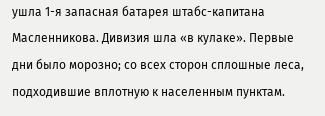ушла 1-я запасная батарея штабс-капитана Масленникова. Дивизия шла «в кулаке». Первые дни было морозно; со всех сторон сплошные леса, подходившие вплотную к населенным пунктам.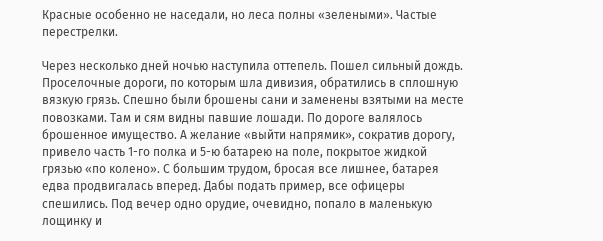Красные особенно не наседали, но леса полны «зелеными». Частые перестрелки.

Через несколько дней ночью наступила оттепель. Пошел сильный дождь. Проселочные дороги, по которым шла дивизия, обратились в сплошную вязкую грязь. Спешно были брошены сани и заменены взятыми на месте повозками. Там и сям видны павшие лошади. По дороге валялось брошенное имущество. А желание «выйти напрямик», сократив дорогу, привело часть 1-го полка и 5-ю батарею на поле, покрытое жидкой грязью «по колено». С большим трудом, бросая все лишнее, батарея едва продвигалась вперед. Дабы подать пример, все офицеры спешились. Под вечер одно орудие, очевидно, попало в маленькую лощинку и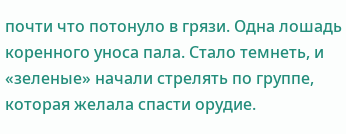почти что потонуло в грязи. Одна лошадь коренного уноса пала. Стало темнеть, и «зеленые» начали стрелять по группе, которая желала спасти орудие.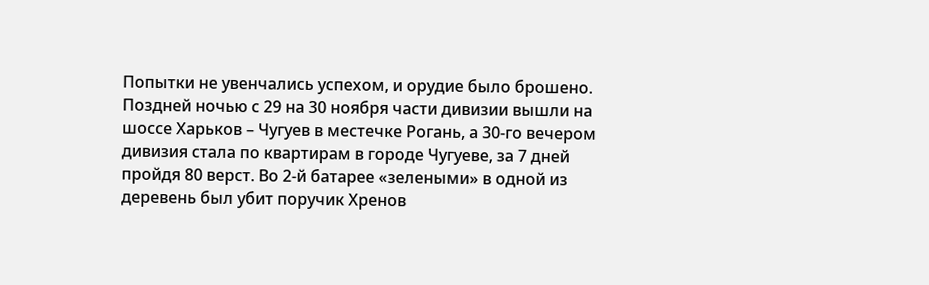Попытки не увенчались успехом, и орудие было брошено. Поздней ночью с 29 на 30 ноября части дивизии вышли на шоссе Харьков – Чугуев в местечке Рогань, а 30-го вечером дивизия стала по квартирам в городе Чугуеве, за 7 дней пройдя 80 верст. Во 2-й батарее «зелеными» в одной из деревень был убит поручик Хренов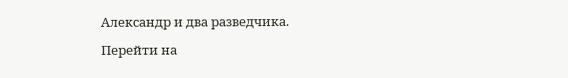Александр и два разведчика.

Перейти на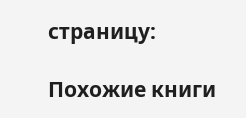страницу:

Похожие книги